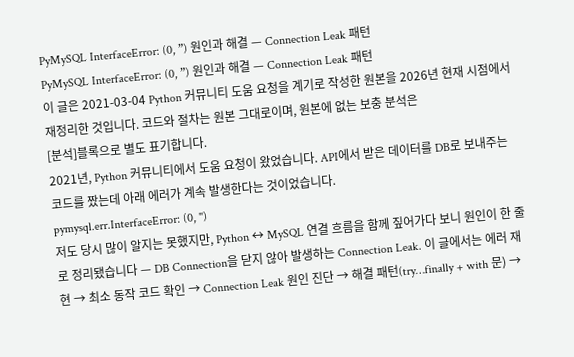PyMySQL InterfaceError: (0, ”) 원인과 해결 — Connection Leak 패턴
PyMySQL InterfaceError: (0, ”) 원인과 해결 — Connection Leak 패턴
이 글은 2021-03-04 Python 커뮤니티 도움 요청을 계기로 작성한 원본을 2026년 현재 시점에서 재정리한 것입니다. 코드와 절차는 원본 그대로이며, 원본에 없는 보충 분석은
[분석]블록으로 별도 표기합니다.
2021년, Python 커뮤니티에서 도움 요청이 왔었습니다. API에서 받은 데이터를 DB로 보내주는 코드를 짰는데 아래 에러가 계속 발생한다는 것이었습니다.
pymysql.err.InterfaceError: (0, '')
저도 당시 많이 알지는 못했지만, Python ↔ MySQL 연결 흐름을 함께 짚어가다 보니 원인이 한 줄로 정리됐습니다 — DB Connection을 닫지 않아 발생하는 Connection Leak. 이 글에서는 에러 재현 → 최소 동작 코드 확인 → Connection Leak 원인 진단 → 해결 패턴(try…finally + with 문) →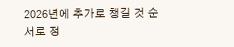2026년에 추가로 챙길 것 순서로 정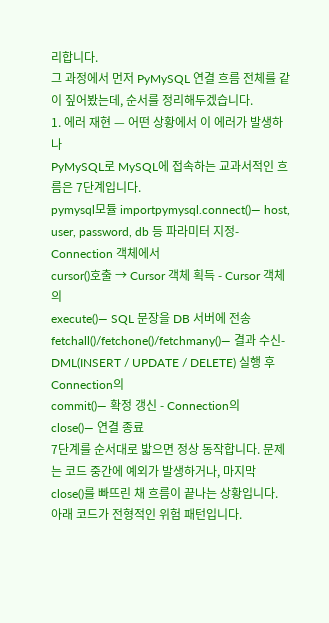리합니다.
그 과정에서 먼저 PyMySQL 연결 흐름 전체를 같이 짚어봤는데, 순서를 정리해두겠습니다.
1. 에러 재현 — 어떤 상황에서 이 에러가 발생하나
PyMySQL로 MySQL에 접속하는 교과서적인 흐름은 7단계입니다.
pymysql모듈 importpymysql.connect()— host, user, password, db 등 파라미터 지정- Connection 객체에서
cursor()호출 → Cursor 객체 획득 - Cursor 객체의
execute()— SQL 문장을 DB 서버에 전송 fetchall()/fetchone()/fetchmany()— 결과 수신- DML(INSERT / UPDATE / DELETE) 실행 후 Connection의
commit()— 확정 갱신 - Connection의
close()— 연결 종료
7단계를 순서대로 밟으면 정상 동작합니다. 문제는 코드 중간에 예외가 발생하거나, 마지막 close()를 빠뜨린 채 흐름이 끝나는 상황입니다. 아래 코드가 전형적인 위험 패턴입니다.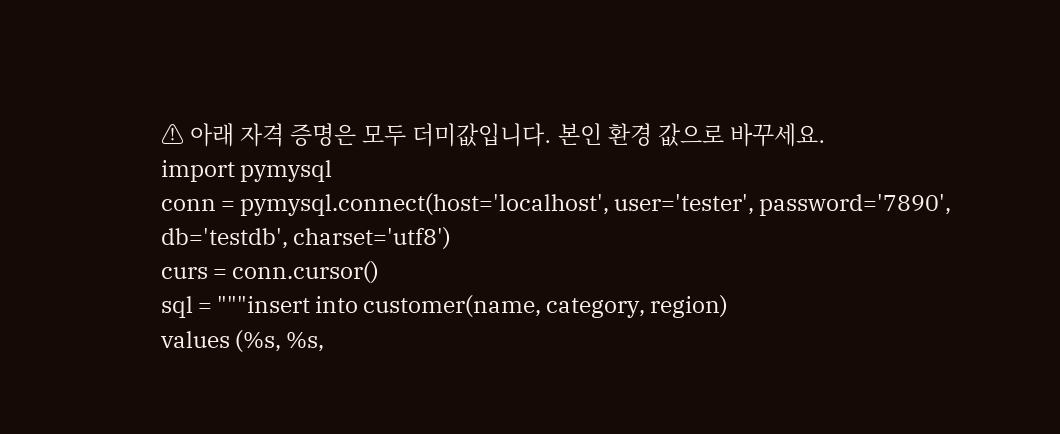⚠ 아래 자격 증명은 모두 더미값입니다. 본인 환경 값으로 바꾸세요.
import pymysql
conn = pymysql.connect(host='localhost', user='tester', password='7890',
db='testdb', charset='utf8')
curs = conn.cursor()
sql = """insert into customer(name, category, region)
values (%s, %s,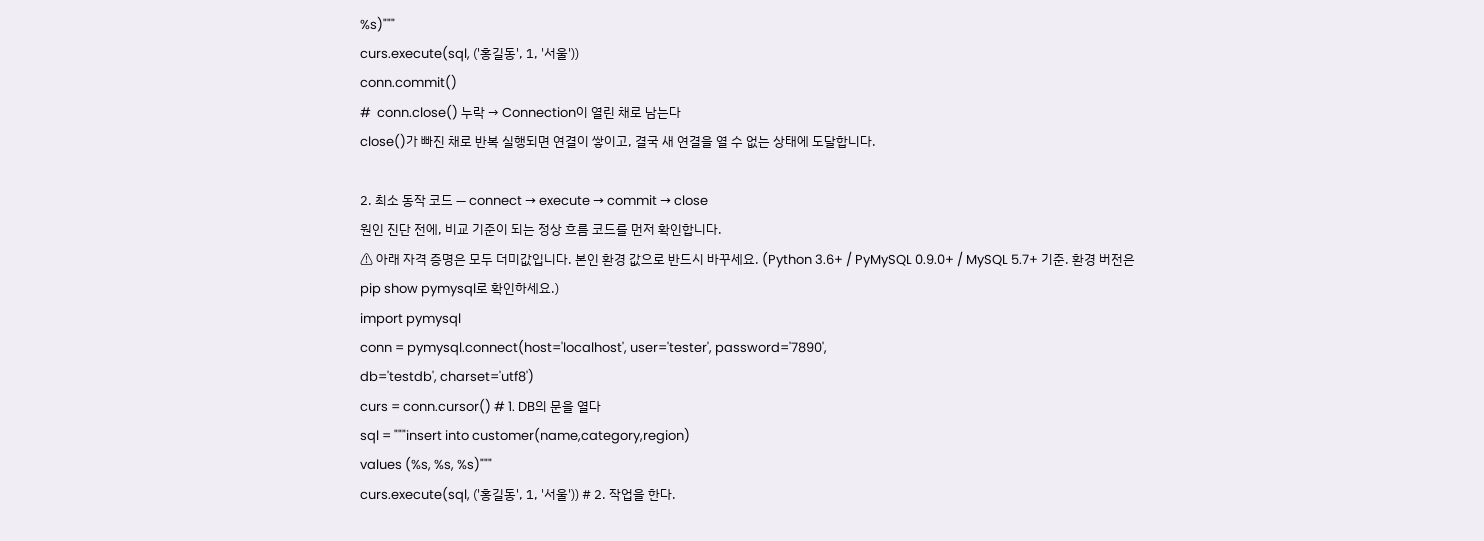%s)"""
curs.execute(sql, ('홍길동', 1, '서울'))
conn.commit()
#  conn.close() 누락 → Connection이 열린 채로 남는다
close()가 빠진 채로 반복 실행되면 연결이 쌓이고, 결국 새 연결을 열 수 없는 상태에 도달합니다.

2. 최소 동작 코드 — connect → execute → commit → close
원인 진단 전에, 비교 기준이 되는 정상 흐름 코드를 먼저 확인합니다.
⚠ 아래 자격 증명은 모두 더미값입니다. 본인 환경 값으로 반드시 바꾸세요. (Python 3.6+ / PyMySQL 0.9.0+ / MySQL 5.7+ 기준. 환경 버전은
pip show pymysql로 확인하세요.)
import pymysql
conn = pymysql.connect(host='localhost', user='tester', password='7890',
db='testdb', charset='utf8')
curs = conn.cursor() # 1. DB의 문을 열다
sql = """insert into customer(name,category,region)
values (%s, %s, %s)"""
curs.execute(sql, ('홍길동', 1, '서울')) # 2. 작업을 한다.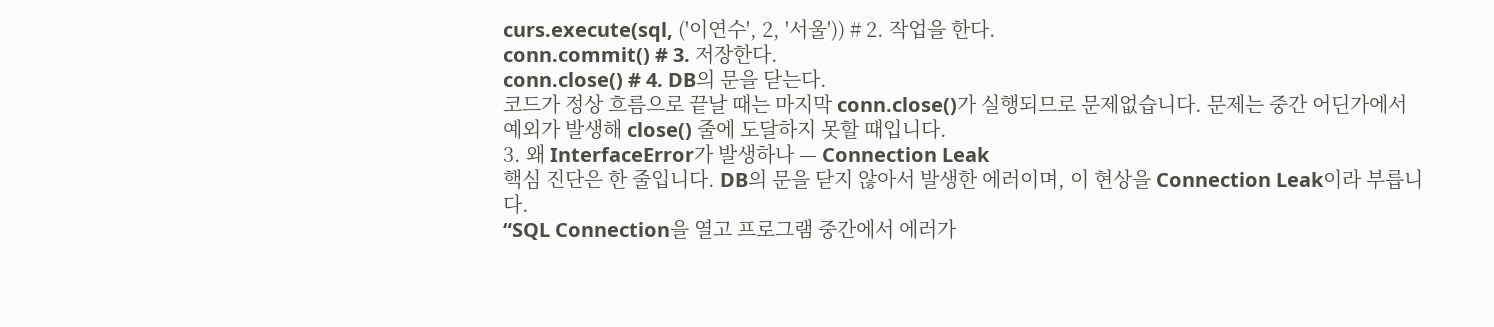curs.execute(sql, ('이연수', 2, '서울')) # 2. 작업을 한다.
conn.commit() # 3. 저장한다.
conn.close() # 4. DB의 문을 닫는다.
코드가 정상 흐름으로 끝날 때는 마지막 conn.close()가 실행되므로 문제없습니다. 문제는 중간 어딘가에서 예외가 발생해 close() 줄에 도달하지 못할 때입니다.
3. 왜 InterfaceError가 발생하나 — Connection Leak
핵심 진단은 한 줄입니다. DB의 문을 닫지 않아서 발생한 에러이며, 이 현상을 Connection Leak이라 부릅니다.
“SQL Connection을 열고 프로그램 중간에서 에러가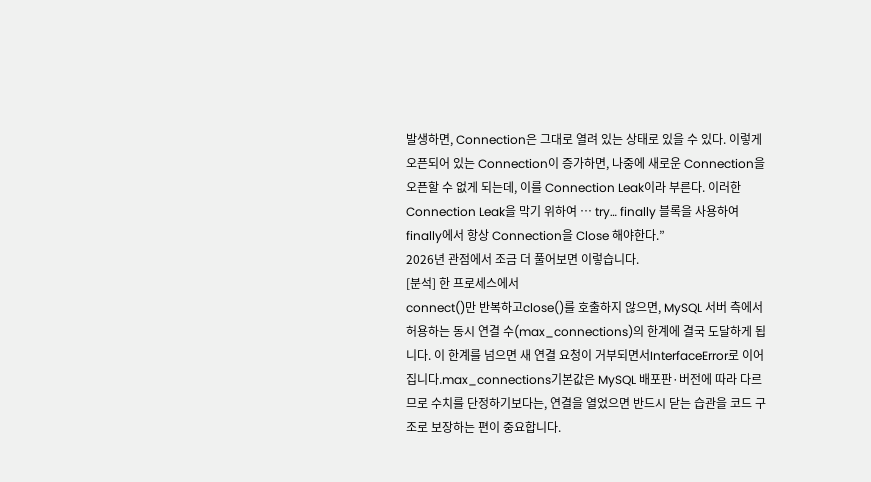발생하면, Connection은 그대로 열려 있는 상태로 있을 수 있다. 이렇게 오픈되어 있는 Connection이 증가하면, 나중에 새로운 Connection을 오픈할 수 없게 되는데, 이를 Connection Leak이라 부른다. 이러한 Connection Leak을 막기 위하여 … try… finally 블록을 사용하여 finally에서 항상 Connection을 Close 해야한다.”
2026년 관점에서 조금 더 풀어보면 이렇습니다.
[분석] 한 프로세스에서
connect()만 반복하고close()를 호출하지 않으면, MySQL 서버 측에서 허용하는 동시 연결 수(max_connections)의 한계에 결국 도달하게 됩니다. 이 한계를 넘으면 새 연결 요청이 거부되면서InterfaceError로 이어집니다.max_connections기본값은 MySQL 배포판·버전에 따라 다르므로 수치를 단정하기보다는, 연결을 열었으면 반드시 닫는 습관을 코드 구조로 보장하는 편이 중요합니다.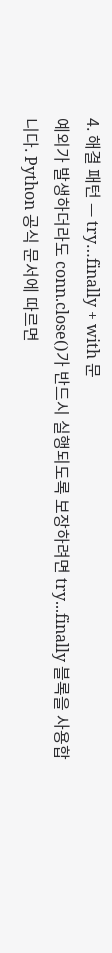4. 해결 패턴 — try…finally + with 문
예외가 발생하더라도 conn.close()가 반드시 실행되도록 보장하려면 try...finally 블록을 사용합니다. Python 공식 문서에 따르면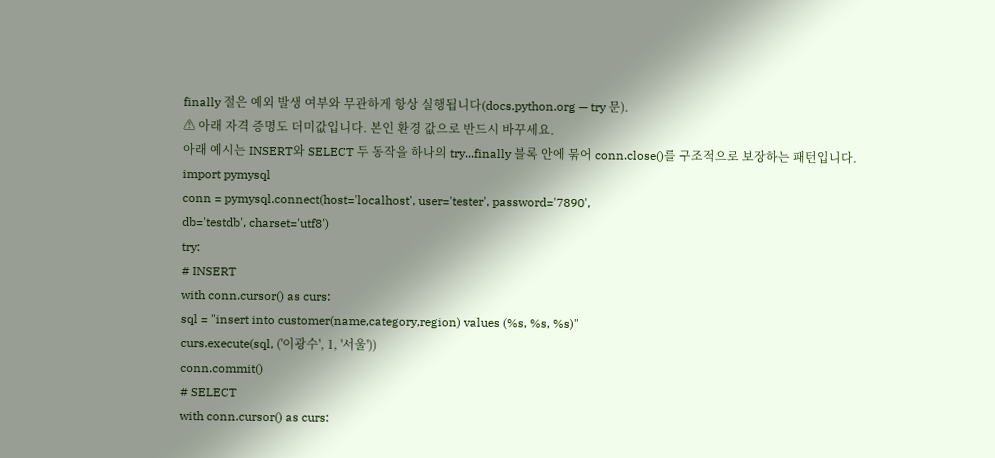finally 절은 예외 발생 여부와 무관하게 항상 실행됩니다(docs.python.org — try 문).
⚠ 아래 자격 증명도 더미값입니다. 본인 환경 값으로 반드시 바꾸세요.
아래 예시는 INSERT와 SELECT 두 동작을 하나의 try...finally 블록 안에 묶어 conn.close()를 구조적으로 보장하는 패턴입니다.
import pymysql
conn = pymysql.connect(host='localhost', user='tester', password='7890',
db='testdb', charset='utf8')
try:
# INSERT
with conn.cursor() as curs:
sql = "insert into customer(name,category,region) values (%s, %s, %s)"
curs.execute(sql, ('이광수', 1, '서울'))
conn.commit()
# SELECT
with conn.cursor() as curs: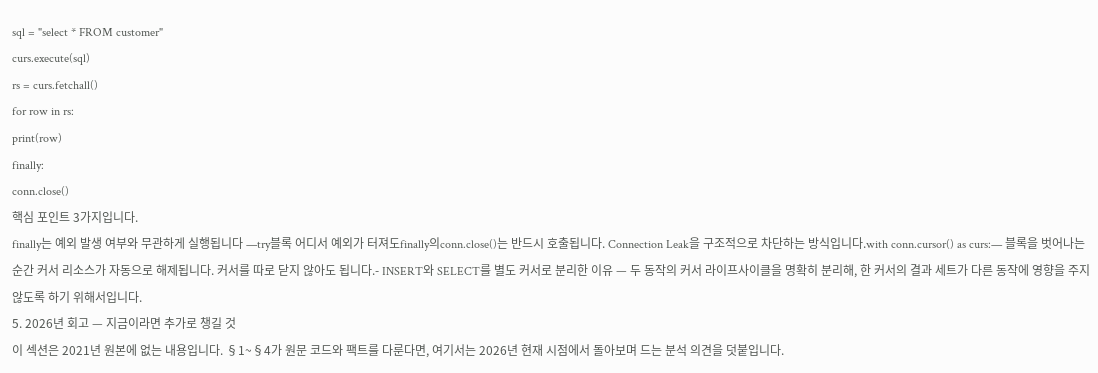sql = "select * FROM customer"
curs.execute(sql)
rs = curs.fetchall()
for row in rs:
print(row)
finally:
conn.close()
핵심 포인트 3가지입니다.
finally는 예외 발생 여부와 무관하게 실행됩니다 —try블록 어디서 예외가 터져도finally의conn.close()는 반드시 호출됩니다. Connection Leak을 구조적으로 차단하는 방식입니다.with conn.cursor() as curs:— 블록을 벗어나는 순간 커서 리소스가 자동으로 해제됩니다. 커서를 따로 닫지 않아도 됩니다.- INSERT와 SELECT를 별도 커서로 분리한 이유 — 두 동작의 커서 라이프사이클을 명확히 분리해, 한 커서의 결과 세트가 다른 동작에 영향을 주지 않도록 하기 위해서입니다.
5. 2026년 회고 — 지금이라면 추가로 챙길 것
이 섹션은 2021년 원본에 없는 내용입니다. §1~§4가 원문 코드와 팩트를 다룬다면, 여기서는 2026년 현재 시점에서 돌아보며 드는 분석 의견을 덧붙입니다.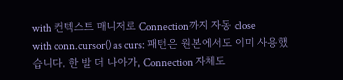with 컨텍스트 매니저로 Connection까지 자동 close
with conn.cursor() as curs: 패턴은 원본에서도 이미 사용했습니다. 한 발 더 나아가, Connection 자체도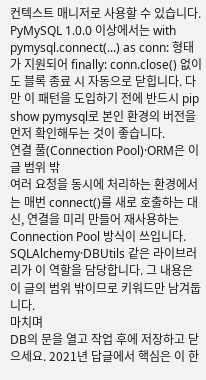컨텍스트 매니저로 사용할 수 있습니다. PyMySQL 1.0.0 이상에서는 with pymysql.connect(...) as conn: 형태가 지원되어 finally: conn.close() 없이도 블록 종료 시 자동으로 닫힙니다. 다만 이 패턴을 도입하기 전에 반드시 pip show pymysql로 본인 환경의 버전을 먼저 확인해두는 것이 좋습니다.
연결 풀(Connection Pool)·ORM은 이 글 범위 밖
여러 요청을 동시에 처리하는 환경에서는 매번 connect()를 새로 호출하는 대신, 연결을 미리 만들어 재사용하는 Connection Pool 방식이 쓰입니다. SQLAlchemy·DBUtils 같은 라이브러리가 이 역할을 담당합니다. 그 내용은 이 글의 범위 밖이므로 키워드만 남겨둡니다.
마치며
DB의 문을 열고 작업 후에 저장하고 닫으세요. 2021년 답글에서 핵심은 이 한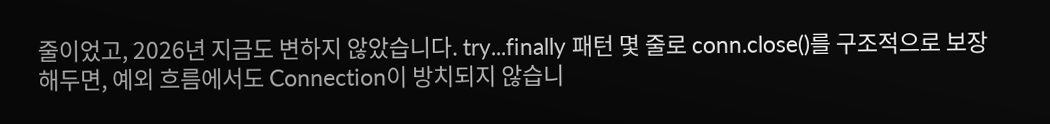줄이었고, 2026년 지금도 변하지 않았습니다. try...finally 패턴 몇 줄로 conn.close()를 구조적으로 보장해두면, 예외 흐름에서도 Connection이 방치되지 않습니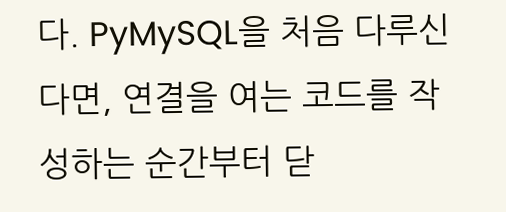다. PyMySQL을 처음 다루신다면, 연결을 여는 코드를 작성하는 순간부터 닫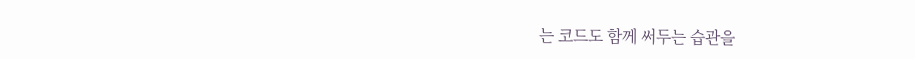는 코드도 함께 써두는 습관을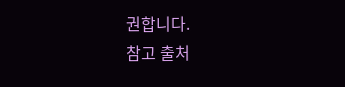권합니다.
참고 출처